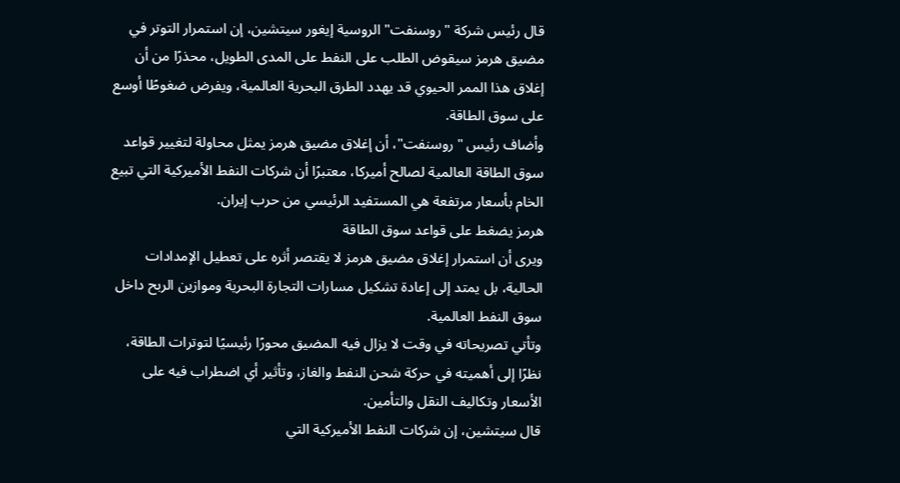قال رئيس شركة "روسنفت" الروسية إيغور سيتشين، إن استمرار التوتر في مضيق هرمز سيقوض الطلب على النفط على المدى الطويل، محذرًا من أن إغلاق هذا الممر الحيوي قد يهدد الطرق البحرية العالمية، ويفرض ضغوطًا أوسع على سوق الطاقة.
وأضاف رئيس "روسنفت"، أن إغلاق مضيق هرمز يمثل محاولة لتغيير قواعد سوق الطاقة العالمية لصالح أميركا، معتبرًا أن شركات النفط الأميركية التي تبيع الخام بأسعار مرتفعة هي المستفيد الرئيسي من حرب إيران.
هرمز يضغط على قواعد سوق الطاقة
ويرى أن استمرار إغلاق مضيق هرمز لا يقتصر أثره على تعطيل الإمدادات الحالية، بل يمتد إلى إعادة تشكيل مسارات التجارة البحرية وموازين الربح داخل سوق النفط العالمية.
وتأتي تصريحاته في وقت لا يزال فيه المضيق محورًا رئيسيًا لتوترات الطاقة، نظرًا إلى أهميته في حركة شحن النفط والغاز، وتأثير أي اضطراب فيه على الأسعار وتكاليف النقل والتأمين.
قال سيتشين، إن شركات النفط الأميركية التي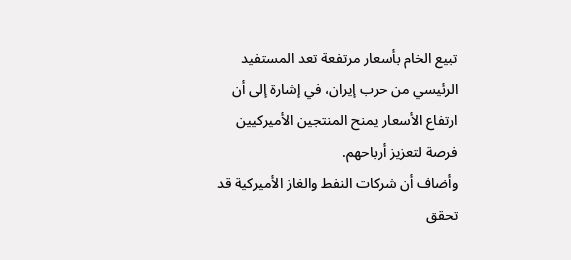تبيع الخام بأسعار مرتفعة تعد المستفيد الرئيسي من حرب إيران، في إشارة إلى أن ارتفاع الأسعار يمنح المنتجين الأميركيين فرصة لتعزيز أرباحهم.
وأضاف أن شركات النفط والغاز الأميركية قد تحقق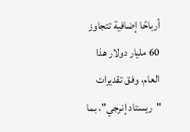أرباحًا إضافية تتجاوز 60 مليار دولار هذا العام، وفق تقديرات "ريستاد إنرجي"، بما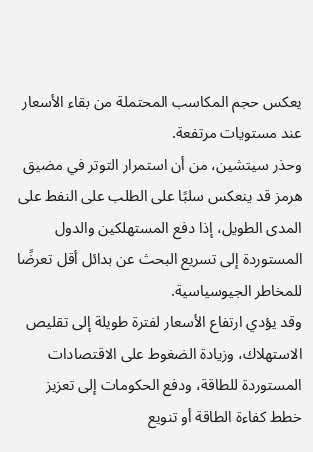يعكس حجم المكاسب المحتملة من بقاء الأسعار عند مستويات مرتفعة.
وحذر سيتشين، من أن استمرار التوتر في مضيق هرمز قد ينعكس سلبًا على الطلب على النفط على المدى الطويل، إذا دفع المستهلكين والدول المستوردة إلى تسريع البحث عن بدائل أقل تعرضًا للمخاطر الجيوسياسية.
وقد يؤدي ارتفاع الأسعار لفترة طويلة إلى تقليص الاستهلاك، وزيادة الضغوط على الاقتصادات المستوردة للطاقة، ودفع الحكومات إلى تعزيز خطط كفاءة الطاقة أو تنويع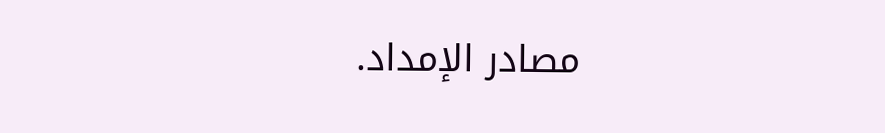مصادر الإمداد.